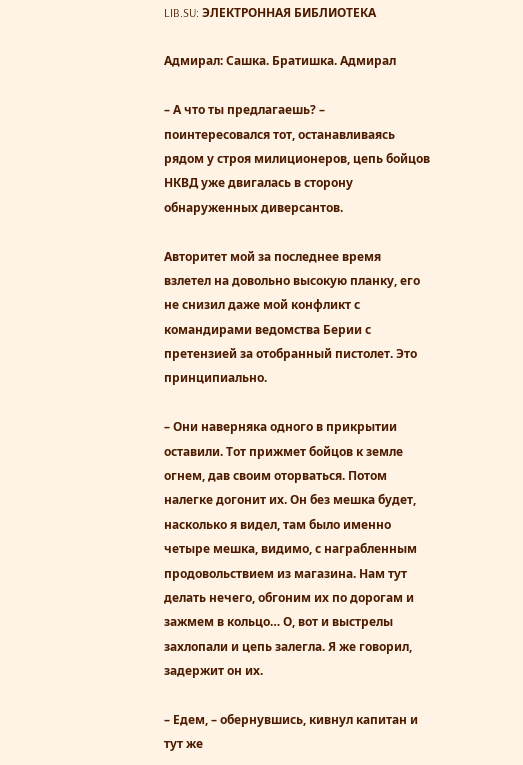LIB.SU: ЭЛЕКТРОННАЯ БИБЛИОТЕКА

Адмирал: Сашка. Братишка. Адмирал

– А что ты предлагаешь? – поинтересовался тот, останавливаясь рядом у строя милиционеров, цепь бойцов НКВД уже двигалась в сторону обнаруженных диверсантов.

Авторитет мой за последнее время взлетел на довольно высокую планку, его не снизил даже мой конфликт с командирами ведомства Берии с претензией за отобранный пистолет. Это принципиально.

– Они наверняка одного в прикрытии оставили. Тот прижмет бойцов к земле огнем, дав своим оторваться. Потом налегке догонит их. Он без мешка будет, насколько я видел, там было именно четыре мешка, видимо, с награбленным продовольствием из магазина. Нам тут делать нечего, обгоним их по дорогам и зажмем в кольцо… О, вот и выстрелы захлопали и цепь залегла. Я же говорил, задержит он их.

– Едем, – обернувшись, кивнул капитан и тут же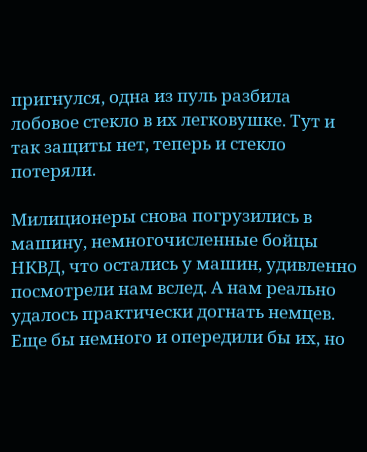пригнулся, одна из пуль разбила лобовое стекло в их легковушке. Тут и так защиты нет, теперь и стекло потеряли.

Милиционеры снова погрузились в машину, немногочисленные бойцы НКВД, что остались у машин, удивленно посмотрели нам вслед. А нам реально удалось практически догнать немцев. Еще бы немного и опередили бы их, но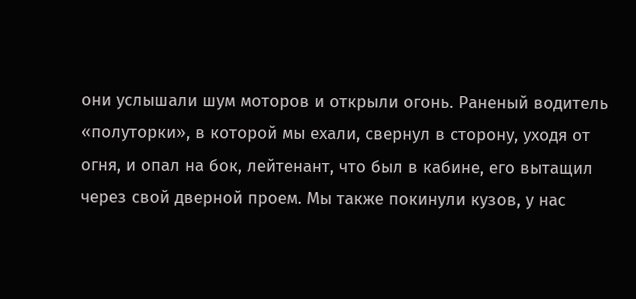они услышали шум моторов и открыли огонь. Раненый водитель «полуторки», в которой мы ехали, свернул в сторону, уходя от огня, и опал на бок, лейтенант, что был в кабине, его вытащил через свой дверной проем. Мы также покинули кузов, у нас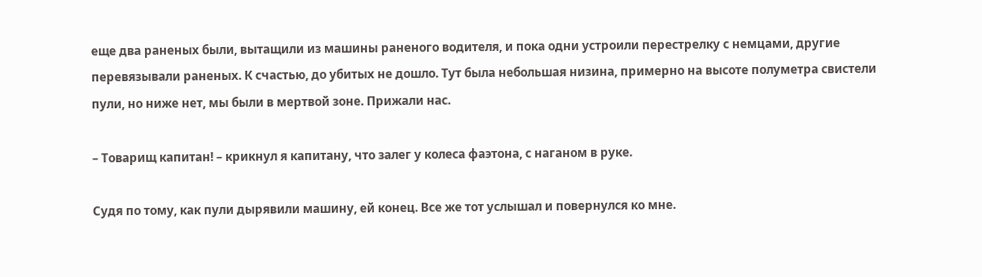еще два раненых были, вытащили из машины раненого водителя, и пока одни устроили перестрелку с немцами, другие перевязывали раненых. К счастью, до убитых не дошло. Тут была небольшая низина, примерно на высоте полуметра свистели пули, но ниже нет, мы были в мертвой зоне. Прижали нас.

– Товарищ капитан! – крикнул я капитану, что залег у колеса фаэтона, с наганом в руке.

Судя по тому, как пули дырявили машину, ей конец. Все же тот услышал и повернулся ко мне.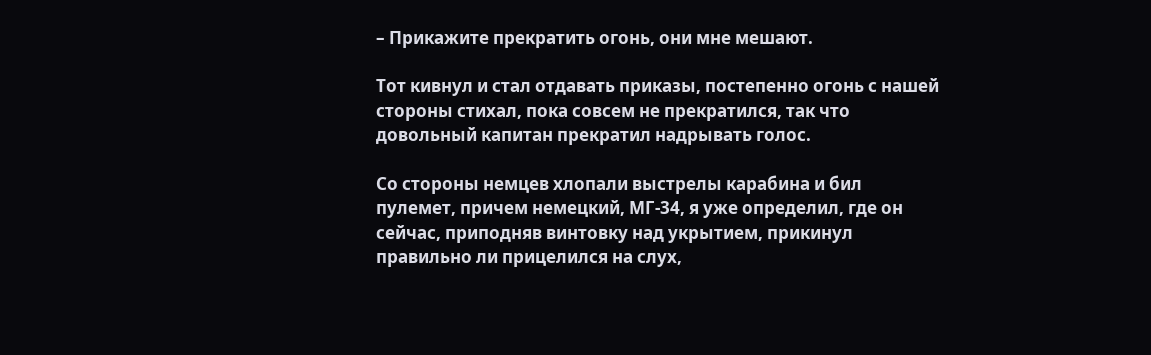– Прикажите прекратить огонь, они мне мешают.

Тот кивнул и стал отдавать приказы, постепенно огонь с нашей стороны стихал, пока совсем не прекратился, так что довольный капитан прекратил надрывать голос.

Со стороны немцев хлопали выстрелы карабина и бил пулемет, причем немецкий, МГ‑34, я уже определил, где он сейчас, приподняв винтовку над укрытием, прикинул правильно ли прицелился на слух,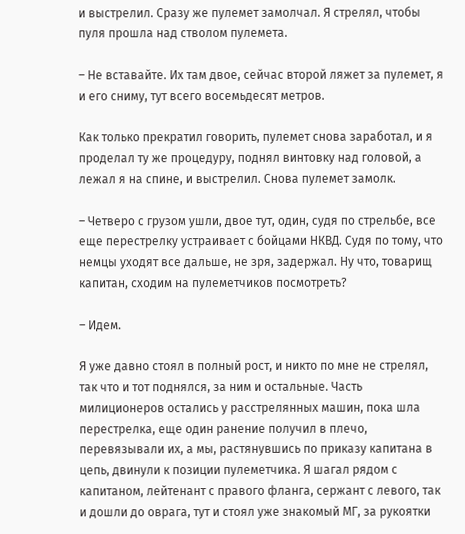и выстрелил. Сразу же пулемет замолчал. Я стрелял, чтобы пуля прошла над стволом пулемета.

– Не вставайте. Их там двое, сейчас второй ляжет за пулемет, я и его сниму, тут всего восемьдесят метров.

Как только прекратил говорить, пулемет снова заработал, и я проделал ту же процедуру, поднял винтовку над головой, а лежал я на спине, и выстрелил. Снова пулемет замолк.

– Четверо с грузом ушли, двое тут, один, судя по стрельбе, все еще перестрелку устраивает с бойцами НКВД. Судя по тому, что немцы уходят все дальше, не зря, задержал. Ну что, товарищ капитан, сходим на пулеметчиков посмотреть?

– Идем.

Я уже давно стоял в полный рост, и никто по мне не стрелял, так что и тот поднялся, за ним и остальные. Часть милиционеров остались у расстрелянных машин, пока шла перестрелка, еще один ранение получил в плечо, перевязывали их, а мы, растянувшись по приказу капитана в цепь, двинули к позиции пулеметчика. Я шагал рядом с капитаном, лейтенант с правого фланга, сержант с левого, так и дошли до оврага, тут и стоял уже знакомый МГ, за рукоятки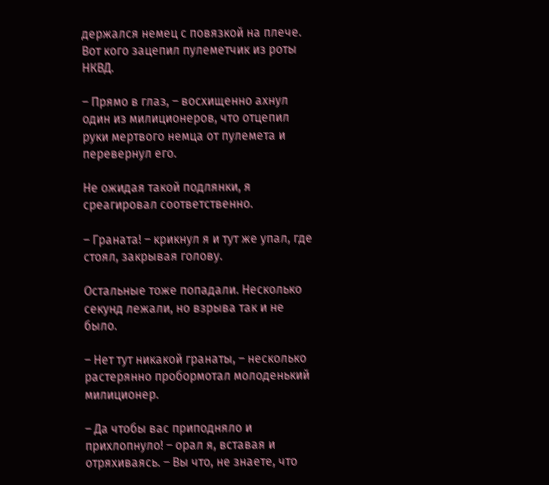держался немец с повязкой на плече. Вот кого зацепил пулеметчик из роты НКВД.

– Прямо в глаз, – восхищенно ахнул один из милиционеров, что отцепил руки мертвого немца от пулемета и перевернул его.

Не ожидая такой подлянки, я среагировал соответственно.

– Граната! – крикнул я и тут же упал, где стоял, закрывая голову.

Остальные тоже попадали. Несколько секунд лежали, но взрыва так и не было.

– Нет тут никакой гранаты, – несколько растерянно пробормотал молоденький милиционер.

– Да чтобы вас приподняло и прихлопнуло! – орал я, вставая и отряхиваясь. – Вы что, не знаете, что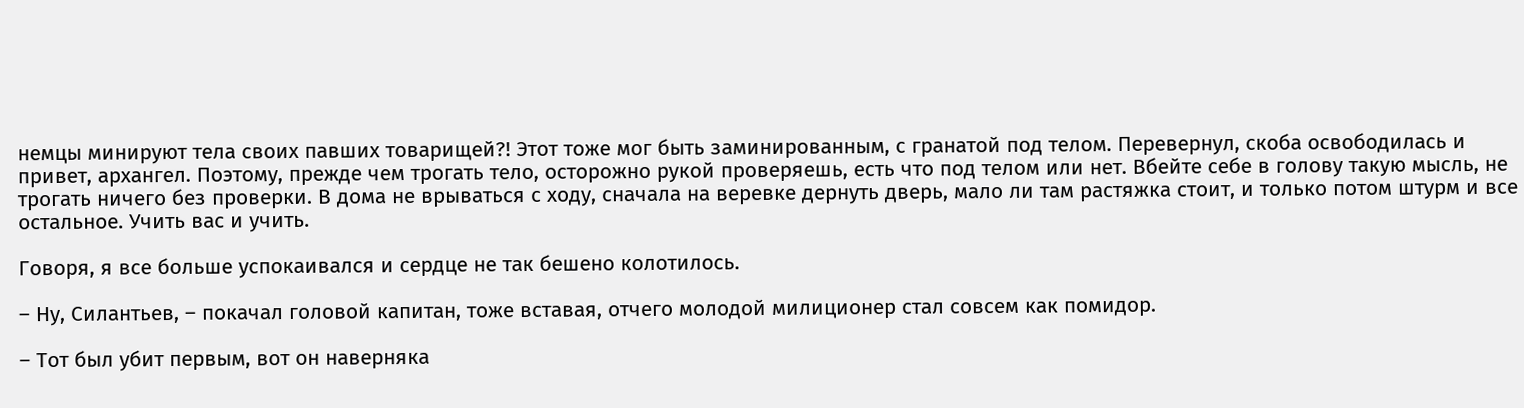немцы минируют тела своих павших товарищей?! Этот тоже мог быть заминированным, с гранатой под телом. Перевернул, скоба освободилась и привет, архангел. Поэтому, прежде чем трогать тело, осторожно рукой проверяешь, есть что под телом или нет. Вбейте себе в голову такую мысль, не трогать ничего без проверки. В дома не врываться с ходу, сначала на веревке дернуть дверь, мало ли там растяжка стоит, и только потом штурм и все остальное. Учить вас и учить.

Говоря, я все больше успокаивался и сердце не так бешено колотилось.

– Ну, Силантьев, – покачал головой капитан, тоже вставая, отчего молодой милиционер стал совсем как помидор.

– Тот был убит первым, вот он наверняка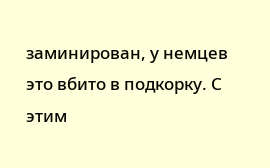заминирован, у немцев это вбито в подкорку. С этим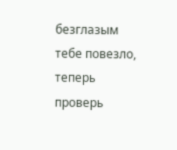безглазым тебе повезло, теперь проверь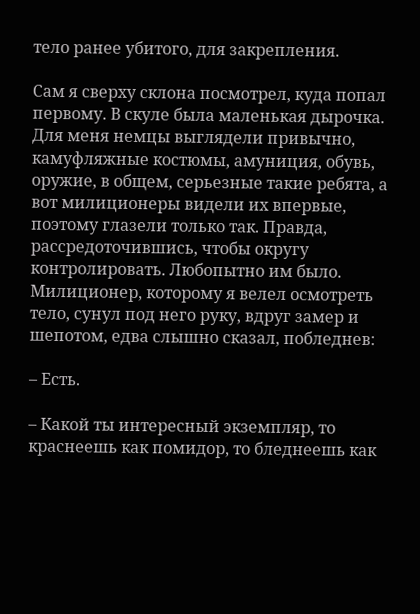тело ранее убитого, для закрепления.

Сам я сверху склона посмотрел, куда попал первому. В скуле была маленькая дырочка. Для меня немцы выглядели привычно, камуфляжные костюмы, амуниция, обувь, оружие, в общем, серьезные такие ребята, а вот милиционеры видели их впервые, поэтому глазели только так. Правда, рассредоточившись, чтобы округу контролировать. Любопытно им было. Милиционер, которому я велел осмотреть тело, сунул под него руку, вдруг замер и шепотом, едва слышно сказал, побледнев:

– Есть.

– Какой ты интересный экземпляр, то краснеешь как помидор, то бледнеешь как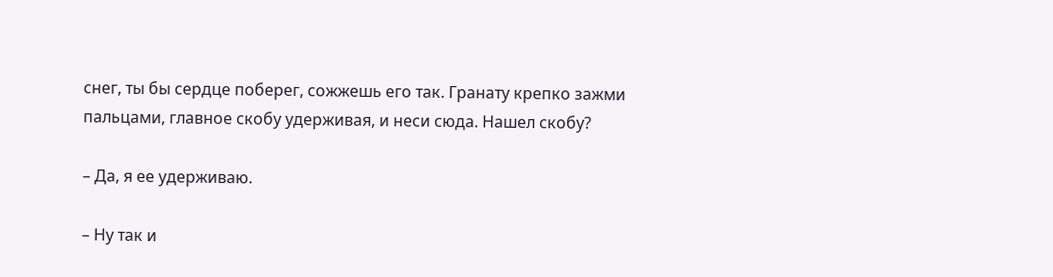снег, ты бы сердце поберег, сожжешь его так. Гранату крепко зажми пальцами, главное скобу удерживая, и неси сюда. Нашел скобу?

– Да, я ее удерживаю.

– Ну так и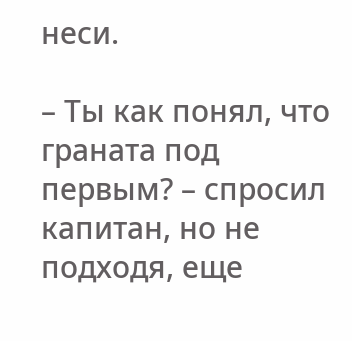неси.

– Ты как понял, что граната под первым? – спросил капитан, но не подходя, еще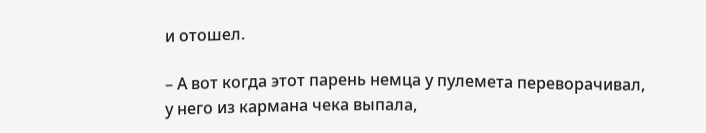и отошел.

– А вот когда этот парень немца у пулемета переворачивал, у него из кармана чека выпала,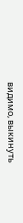видимо, выкинуть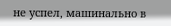не успел, машинально в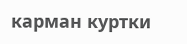карман куртки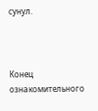сунул.



Конец ознакомительного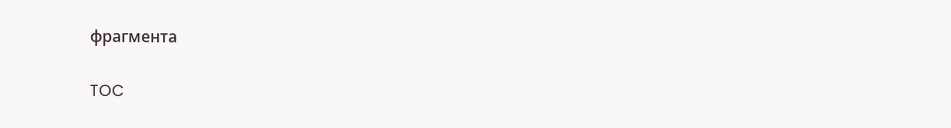фрагмента

TOC